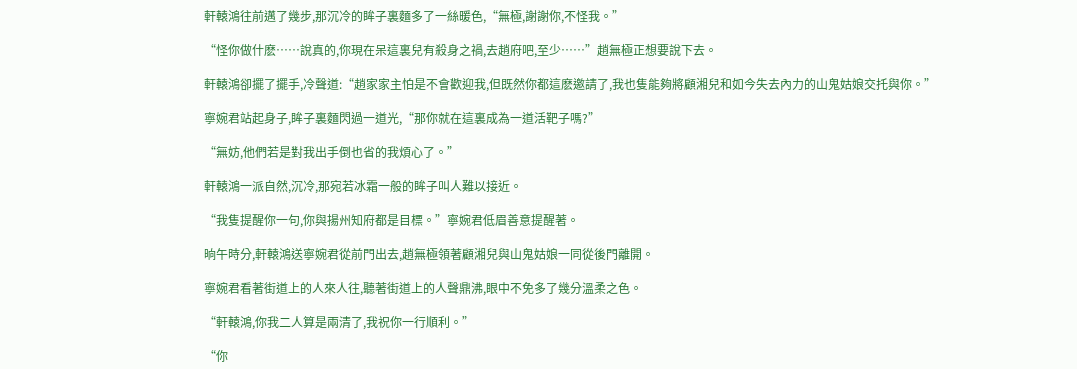軒轅鴻往前邁了幾步,那沉冷的眸子裏麵多了一絲暖色,“無極,謝謝你,不怪我。”

“怪你做什麽……說真的,你現在呆這裏兒有殺身之禍,去趙府吧,至少……”趙無極正想要說下去。

軒轅鴻卻擺了擺手,冷聲道:“趙家家主怕是不會歡迎我,但既然你都這麽邀請了,我也隻能夠將顧湘兒和如今失去內力的山鬼姑娘交托與你。”

寧婉君站起身子,眸子裏麵閃過一道光,“那你就在這裏成為一道活靶子嗎?”

“無妨,他們若是對我出手倒也省的我煩心了。”

軒轅鴻一派自然,沉冷,那宛若冰霜一般的眸子叫人難以接近。

“我隻提醒你一句,你與揚州知府都是目標。”寧婉君低眉善意提醒著。

晌午時分,軒轅鴻送寧婉君從前門出去,趙無極領著顧湘兒與山鬼姑娘一同從後門離開。

寧婉君看著街道上的人來人往,聽著街道上的人聲鼎沸,眼中不免多了幾分溫柔之色。

“軒轅鴻,你我二人算是兩清了,我祝你一行順利。”

“你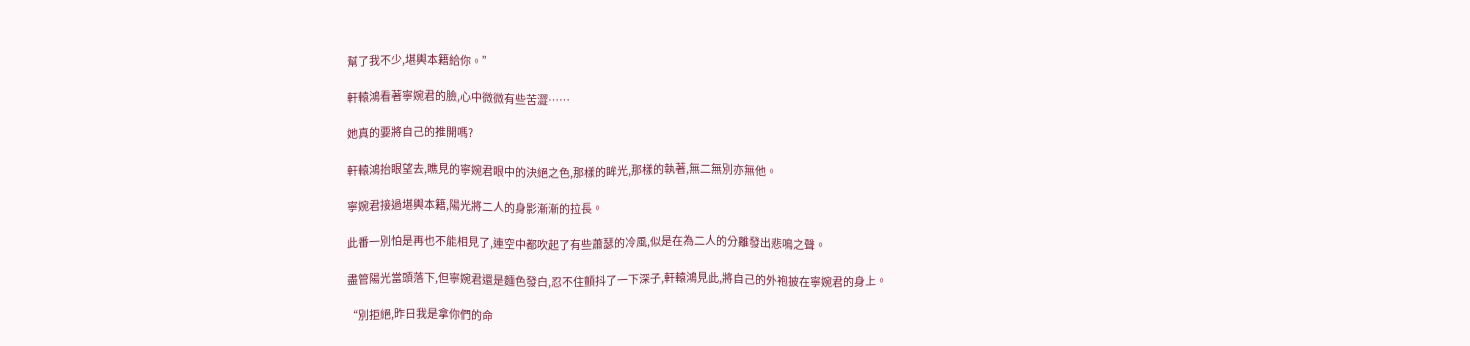幫了我不少,堪輿本籍給你。”

軒轅鴻看著寧婉君的臉,心中微微有些苦澀……

她真的要將自己的推開嗎?

軒轅鴻抬眼望去,瞧見的寧婉君眼中的決絕之色,那樣的眸光,那樣的執著,無二無別亦無他。

寧婉君接過堪輿本籍,陽光將二人的身影漸漸的拉長。

此番一別怕是再也不能相見了,連空中都吹起了有些蕭瑟的冷風,似是在為二人的分離發出悲鳴之聲。

盡管陽光當頭落下,但寧婉君還是麵色發白,忍不住顫抖了一下深子,軒轅鴻見此,將自己的外袍披在寧婉君的身上。

“別拒絕,昨日我是拿你們的命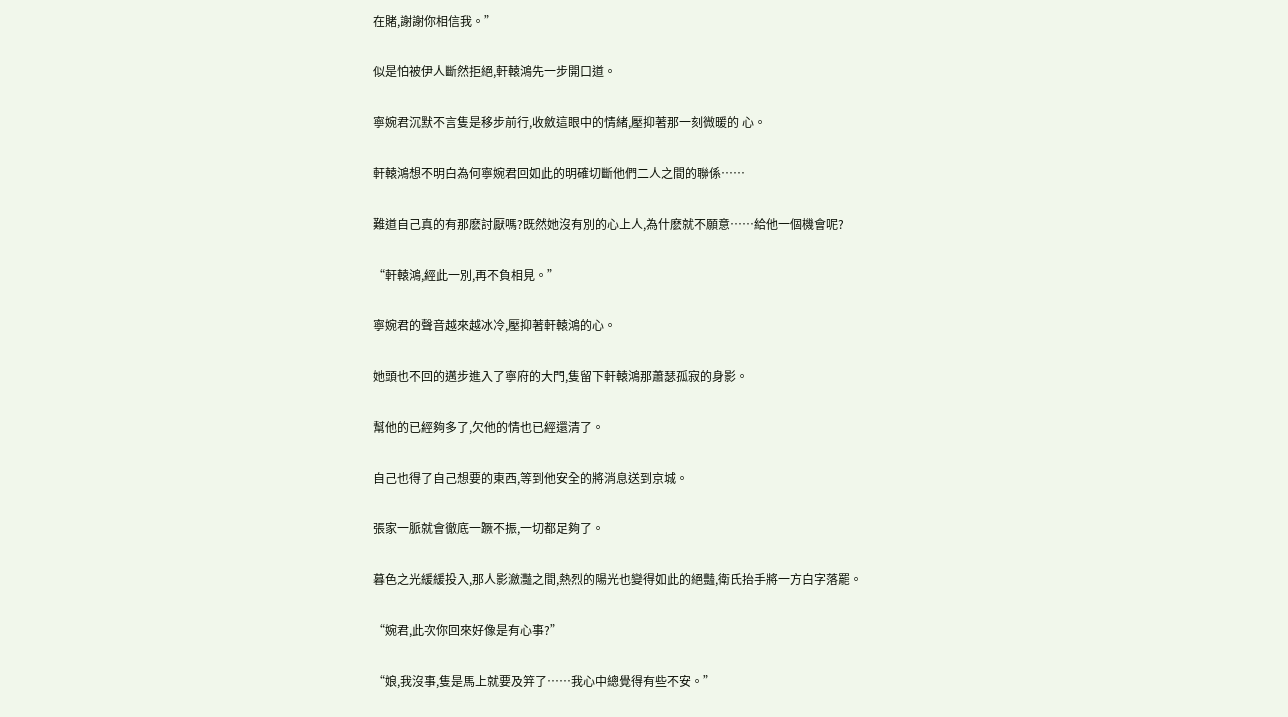在賭,謝謝你相信我。”

似是怕被伊人斷然拒絕,軒轅鴻先一步開口道。

寧婉君沉默不言隻是移步前行,收斂這眼中的情緒,壓抑著那一刻微暖的 心。

軒轅鴻想不明白為何寧婉君回如此的明確切斷他們二人之間的聯係……

難道自己真的有那麽討厭嗎?既然她沒有別的心上人,為什麽就不願意……給他一個機會呢?

“軒轅鴻,經此一別,再不負相見。”

寧婉君的聲音越來越冰冷,壓抑著軒轅鴻的心。

她頭也不回的邁步進入了寧府的大門,隻留下軒轅鴻那蕭瑟孤寂的身影。

幫他的已經夠多了,欠他的情也已經還清了。

自己也得了自己想要的東西,等到他安全的將消息送到京城。

張家一脈就會徹底一蹶不振,一切都足夠了。

暮色之光緩緩投入,那人影瀲灩之間,熱烈的陽光也變得如此的絕豔,衛氏抬手將一方白字落罷。

“婉君,此次你回來好像是有心事?”

“娘,我沒事,隻是馬上就要及笄了……我心中總覺得有些不安。”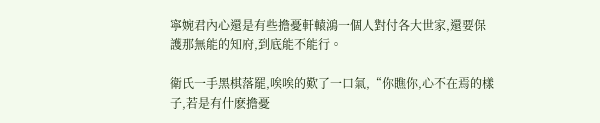寧婉君內心還是有些擔憂軒轅鴻一個人對付各大世家,還要保護那無能的知府,到底能不能行。

衛氏一手黑棋落罷,唉唉的歎了一口氣,“你瞧你,心不在焉的樣子,若是有什麽擔憂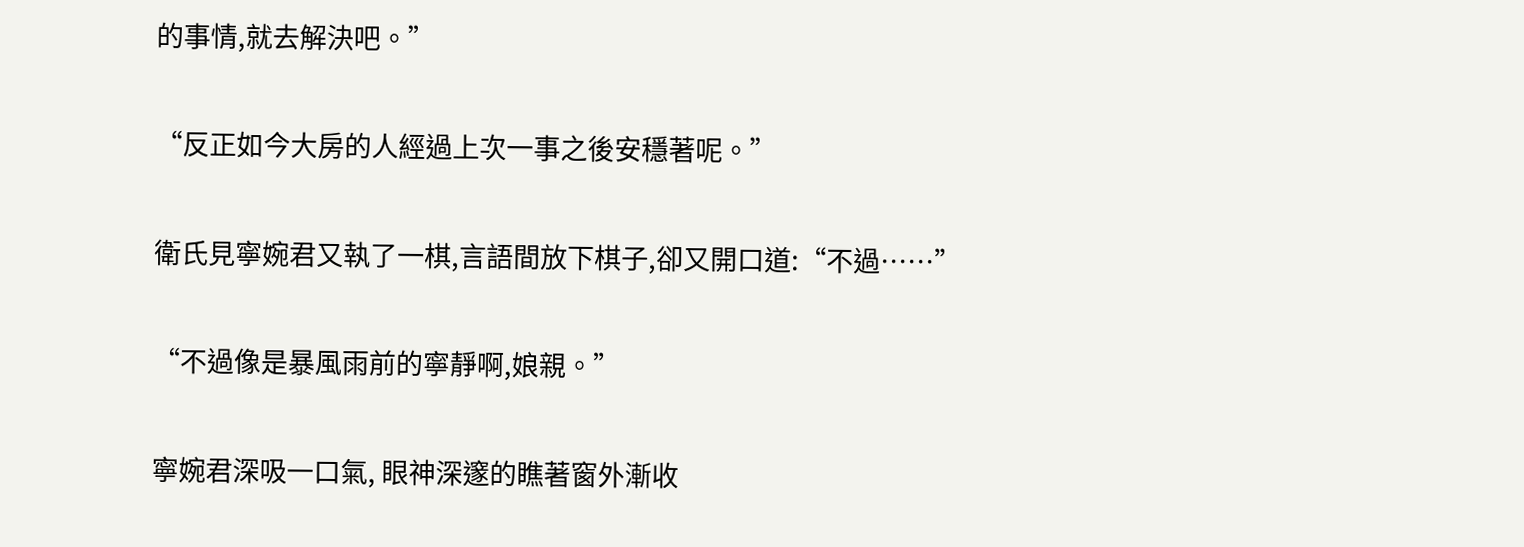的事情,就去解決吧。”

“反正如今大房的人經過上次一事之後安穩著呢。”

衛氏見寧婉君又執了一棋,言語間放下棋子,卻又開口道:“不過……”

“不過像是暴風雨前的寧靜啊,娘親。”

寧婉君深吸一口氣, 眼神深邃的瞧著窗外漸收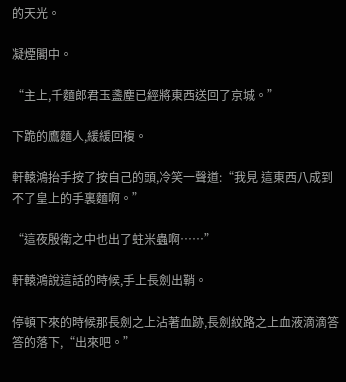的天光。

凝煙閣中。

“主上,千麵郎君玉盞塵已經將東西送回了京城。”

下跪的鷹麵人,緩緩回複。

軒轅鴻抬手按了按自己的頭,冷笑一聲道:“我見 這東西八成到不了皇上的手裏麵啊。”

“這夜殷衛之中也出了蛀米蟲啊……”

軒轅鴻說這話的時候,手上長劍出鞘。

停頓下來的時候那長劍之上沾著血跡,長劍紋路之上血液滴滴答答的落下,“出來吧。”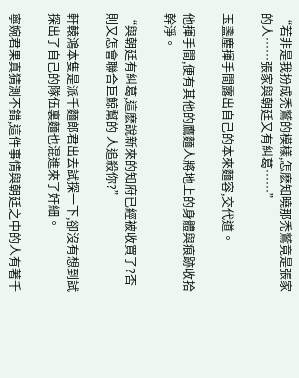“若非是我扮成禿鷲的模樣,怎麽知曉那禿鷲竟是張家的人……張家與朝廷又有糾葛……”

玉盞塵揮手間露出自己的本來麵容,交代道。

他揮手間,便有其他的鷹麵人將地上的身體與痕跡收拾幹淨。

“與朝廷有糾葛,這麽說新來的知府已經被收買了?否則又怎會聯合巨鯨幫的 人追殺你?”

軒轅鴻本隻是派千麵郎君出去試探一下,卻沒有想到試探出了自己的隊伍裏麵也混進來了奸細。

寧婉君果真猜測不錯,這件事情與朝廷之中的人有著千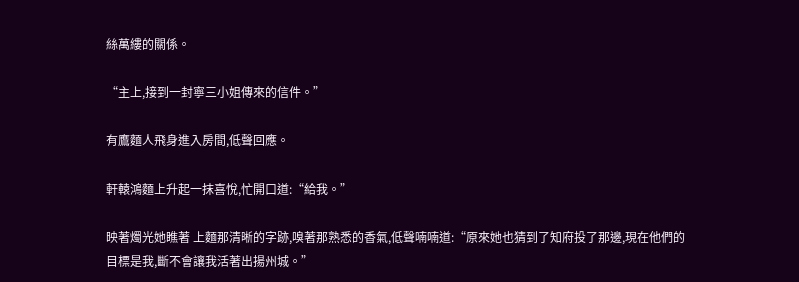絲萬縷的關係。

“主上,接到一封寧三小姐傳來的信件。”

有鷹麵人飛身進入房間,低聲回應。

軒轅鴻麵上升起一抹喜悅,忙開口道:“給我。”

映著燭光她瞧著 上麵那清晰的字跡,嗅著那熟悉的香氣,低聲喃喃道:“原來她也猜到了知府投了那邊,現在他們的目標是我,斷不會讓我活著出揚州城。”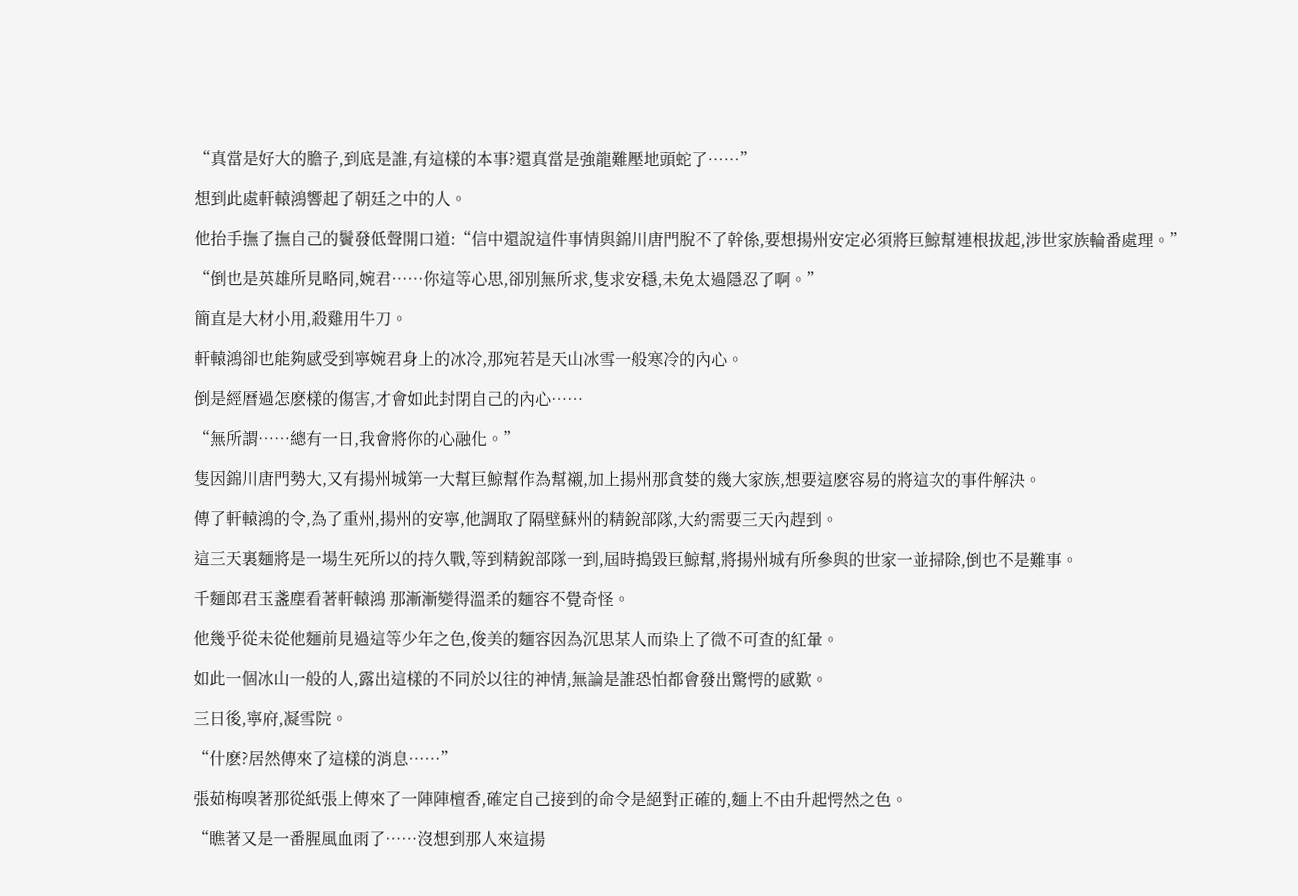“真當是好大的膽子,到底是誰,有這樣的本事?還真當是強龍難壓地頭蛇了……”

想到此處軒轅鴻響起了朝廷之中的人。

他抬手撫了撫自己的鬢發低聲開口道:“信中還說這件事情與錦川唐門脫不了幹係,要想揚州安定必須將巨鯨幫連根拔起,涉世家族輪番處理。”

“倒也是英雄所見略同,婉君……你這等心思,卻別無所求,隻求安穩,未免太過隱忍了啊。”

簡直是大材小用,殺雞用牛刀。

軒轅鴻卻也能夠感受到寧婉君身上的冰冷,那宛若是天山冰雪一般寒冷的內心。

倒是經曆過怎麽樣的傷害,才會如此封閉自己的內心……

“無所謂……總有一日,我會將你的心融化。”

隻因錦川唐門勢大,又有揚州城第一大幫巨鯨幫作為幫襯,加上揚州那貪婪的幾大家族,想要這麽容易的將這次的事件解決。

傳了軒轅鴻的令,為了重州,揚州的安寧,他調取了隔壁蘇州的精銳部隊,大約需要三天內趕到。

這三天裏麵將是一場生死所以的持久戰,等到精銳部隊一到,屆時搗毀巨鯨幫,將揚州城有所參與的世家一並掃除,倒也不是難事。

千麵郎君玉盞塵看著軒轅鴻 那漸漸變得溫柔的麵容不覺奇怪。

他幾乎從未從他麵前見過這等少年之色,俊美的麵容因為沉思某人而染上了微不可查的紅暈。

如此一個冰山一般的人,露出這樣的不同於以往的神情,無論是誰恐怕都會發出驚愕的感歎。

三日後,寧府,凝雪院。

“什麽?居然傳來了這樣的消息……”

張茹梅嗅著那從紙張上傳來了一陣陣檀香,確定自己接到的命令是絕對正確的,麵上不由升起愕然之色。

“瞧著又是一番腥風血雨了……沒想到那人來這揚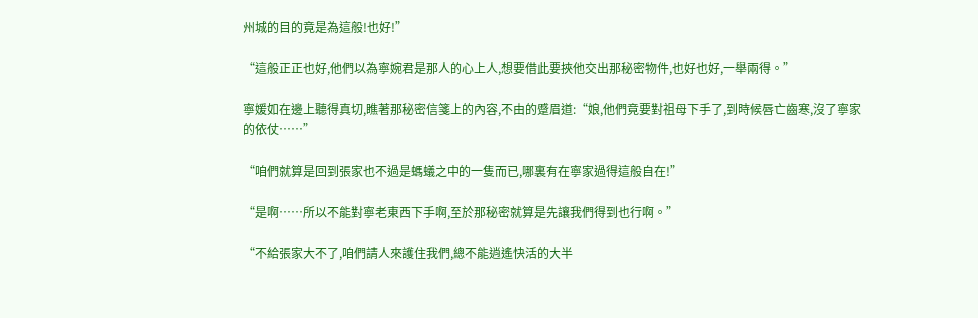州城的目的竟是為這般!也好!”

“這般正正也好,他們以為寧婉君是那人的心上人,想要借此要挾他交出那秘密物件,也好也好,一舉兩得。”

寧媛如在邊上聽得真切,瞧著那秘密信箋上的內容,不由的蹙眉道:“娘,他們竟要對祖母下手了,到時候唇亡齒寒,沒了寧家的依仗……”

“咱們就算是回到張家也不過是螞蟻之中的一隻而已,哪裏有在寧家過得這般自在!”

“是啊……所以不能對寧老東西下手啊,至於那秘密就算是先讓我們得到也行啊。”

“不給張家大不了,咱們請人來護住我們,總不能逍遙快活的大半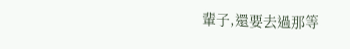輩子,還要去過那等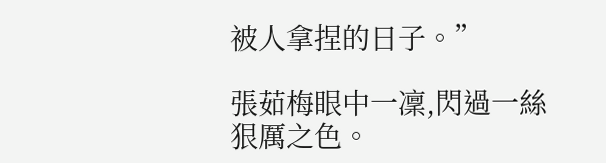被人拿捏的日子。”

張茹梅眼中一凜,閃過一絲狠厲之色。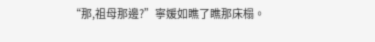“那,祖母那邊?”寧媛如瞧了瞧那床榻。